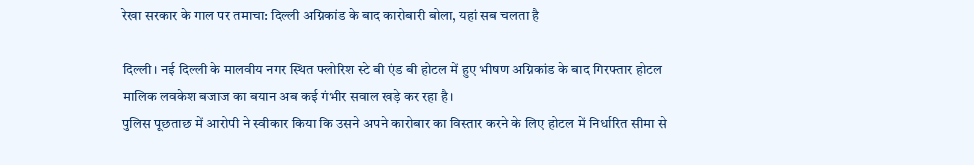रेखा सरकार के गाल पर तमाचा: दिल्ली अग्निकांड के बाद कारोबारी बोला, यहां सब चलता है

दिल्ली। नई दिल्ली के मालवीय नगर स्थित फ्लोरिश स्टे बी एंड बी होटल में हुए भीषण अग्निकांड के बाद गिरफ्तार होटल मालिक लवकेश बजाज का बयान अब कई गंभीर सवाल खड़े कर रहा है।
पुलिस पूछताछ में आरोपी ने स्वीकार किया कि उसने अपने कारोबार का विस्तार करने के लिए होटल में निर्धारित सीमा से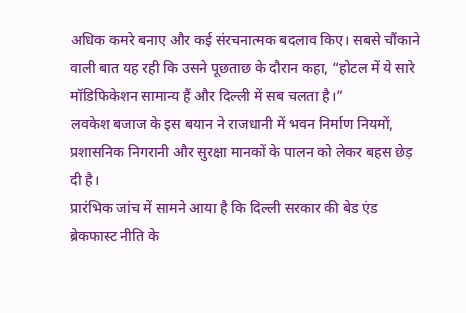अधिक कमरे बनाए और कई संरचनात्मक बदलाव किए। सबसे चौंकाने वाली बात यह रही कि उसने पूछताछ के दौरान कहा, “होटल में ये सारे मॉडिफिकेशन सामान्य हैं और दिल्ली में सब चलता है।”
लवकेश बजाज के इस बयान ने राजधानी में भवन निर्माण नियमों, प्रशासनिक निगरानी और सुरक्षा मानकों के पालन को लेकर बहस छेड़ दी है।
प्रारंभिक जांच में सामने आया है कि दिल्ली सरकार की बेड एंड ब्रेकफास्ट नीति के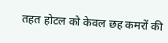तहत होटल को केवल छह कमरों की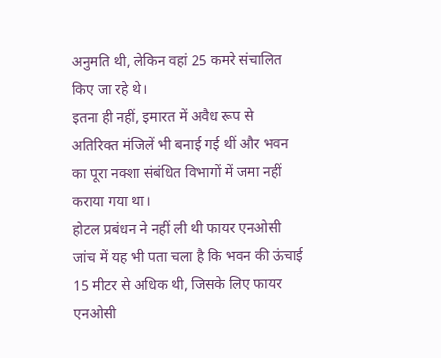अनुमति थी, लेकिन वहां 25 कमरे संचालित किए जा रहे थे।
इतना ही नहीं, इमारत में अवैध रूप से अतिरिक्त मंजिलें भी बनाई गई थीं और भवन का पूरा नक्शा संबंधित विभागों में जमा नहीं कराया गया था।
होटल प्रबंधन ने नहीं ली थी फायर एनओसी
जांच में यह भी पता चला है कि भवन की ऊंचाई 15 मीटर से अधिक थी, जिसके लिए फायर एनओसी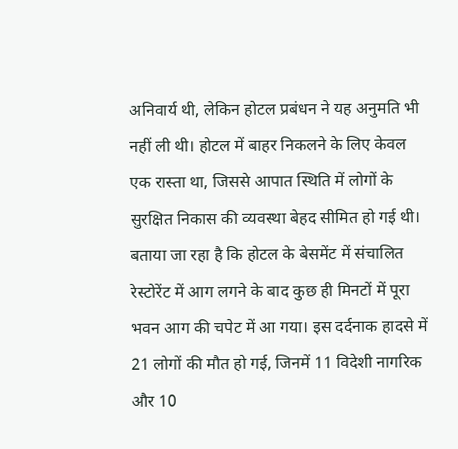अनिवार्य थी, लेकिन होटल प्रबंधन ने यह अनुमति भी नहीं ली थी। होटल में बाहर निकलने के लिए केवल एक रास्ता था, जिससे आपात स्थिति में लोगों के सुरक्षित निकास की व्यवस्था बेहद सीमित हो गई थी।
बताया जा रहा है कि होटल के बेसमेंट में संचालित रेस्टोरेंट में आग लगने के बाद कुछ ही मिनटों में पूरा भवन आग की चपेट में आ गया। इस दर्दनाक हादसे में 21 लोगों की मौत हो गई, जिनमें 11 विदेशी नागरिक और 10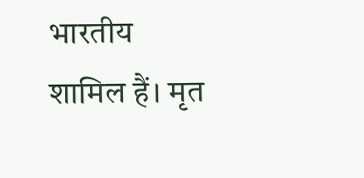भारतीय शामिल हैं। मृत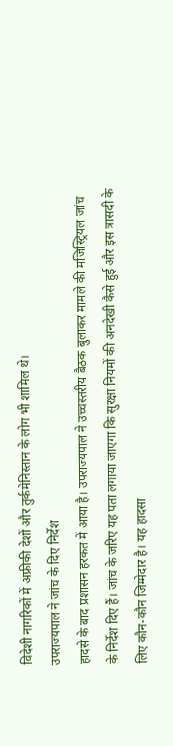विदेशी नागरिकों में अफ्रीकी देशों और तुर्कमेनिस्तान के लोग भी शामिल थे।
उपराज्यपाल ने जांच के दिए निर्देश
हादसे के बाद प्रशासन हरकत में आया है। उपराज्यपाल ने उच्चस्तरीय बैठक बुलाकर मामले की मजिस्ट्रियल जांच के निर्देश दिए हैं। जांच के जरिए यह पता लगाया जाएगा कि सुरक्षा नियमों की अनदेखी कैसे हुई और इस त्रासदी के लिए कौन-कौन जिम्मेदार है। यह हादसा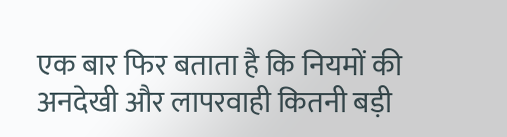एक बार फिर बताता है कि नियमों की अनदेखी और लापरवाही कितनी बड़ी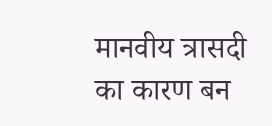मानवीय त्रासदी का कारण बन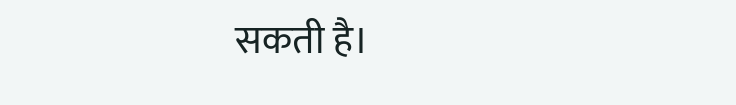सकती है।